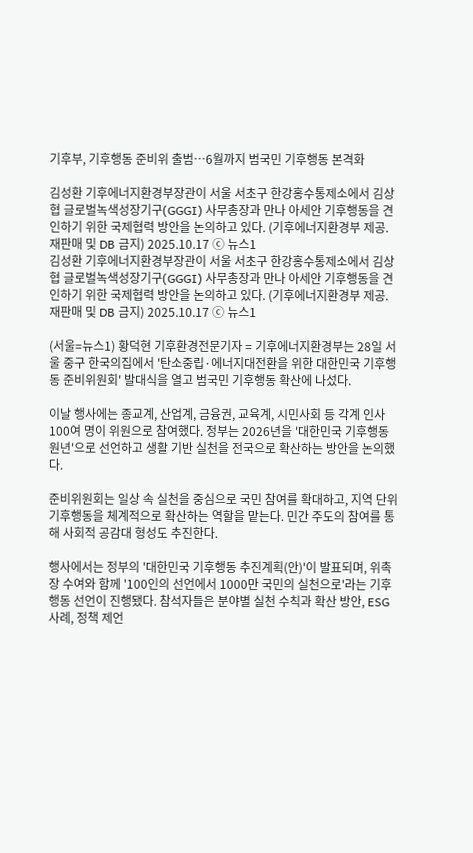기후부, 기후행동 준비위 출범…6월까지 범국민 기후행동 본격화

김성환 기후에너지환경부장관이 서울 서초구 한강홍수통제소에서 김상협 글로벌녹색성장기구(GGGI) 사무총장과 만나 아세안 기후행동을 견인하기 위한 국제협력 방안을 논의하고 있다. (기후에너지환경부 제공. 재판매 및 DB 금지) 2025.10.17 ⓒ 뉴스1
김성환 기후에너지환경부장관이 서울 서초구 한강홍수통제소에서 김상협 글로벌녹색성장기구(GGGI) 사무총장과 만나 아세안 기후행동을 견인하기 위한 국제협력 방안을 논의하고 있다. (기후에너지환경부 제공. 재판매 및 DB 금지) 2025.10.17 ⓒ 뉴스1

(서울=뉴스1) 황덕현 기후환경전문기자 = 기후에너지환경부는 28일 서울 중구 한국의집에서 '탄소중립·에너지대전환을 위한 대한민국 기후행동 준비위원회' 발대식을 열고 범국민 기후행동 확산에 나섰다.

이날 행사에는 종교계, 산업계, 금융권, 교육계, 시민사회 등 각계 인사 100여 명이 위원으로 참여했다. 정부는 2026년을 '대한민국 기후행동 원년'으로 선언하고 생활 기반 실천을 전국으로 확산하는 방안을 논의했다.

준비위원회는 일상 속 실천을 중심으로 국민 참여를 확대하고, 지역 단위 기후행동을 체계적으로 확산하는 역할을 맡는다. 민간 주도의 참여를 통해 사회적 공감대 형성도 추진한다.

행사에서는 정부의 '대한민국 기후행동 추진계획(안)'이 발표되며, 위촉장 수여와 함께 '100인의 선언에서 1000만 국민의 실천으로'라는 기후행동 선언이 진행됐다. 참석자들은 분야별 실천 수칙과 확산 방안, ESG 사례, 정책 제언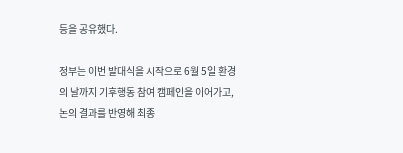등을 공유했다.

정부는 이번 발대식을 시작으로 6월 5일 환경의 날까지 기후행동 참여 캠페인을 이어가고, 논의 결과를 반영해 최종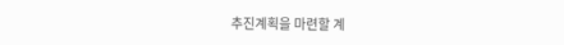추진계획을 마련할 계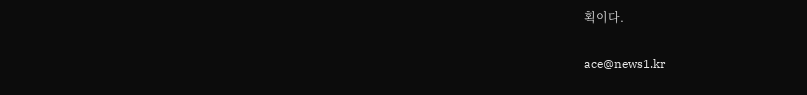획이다.

ace@news1.kr